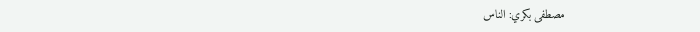مصطفى بكري: الناس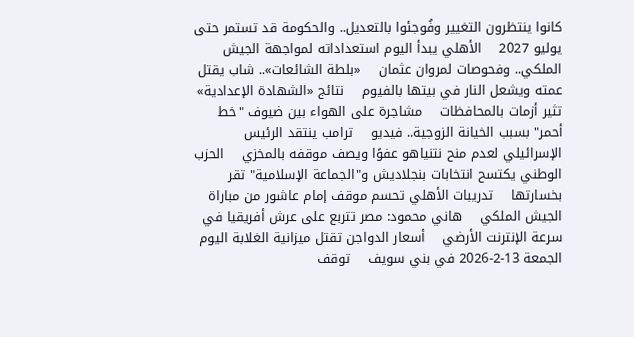كانوا ينتظرون التغيير وفُوجئوا بالتعديل.. والحكومة قد تستمر حتى يوليو 2027    الأهلي يبدأ اليوم استعداداته لمواجهة الجيش الملكي.. وفحوصات لمروان عثمان    «بلطة الشائعات».. شاب يقتل عمته ويشعل النار في بيتها بالفيوم    نتائج «الشهادة الإعدادية» تثير أزمات بالمحافظات    مشاجرة على الهواء بين ضيوف "خط أحمر" بسبب الخيانة الزوجية.. فيديو    ترامب ينتقد الرئيس الإسرائيلي لعدم منح نتنياهو عفوًا ويصف موقفه بالمخزي    الحزب الوطني يكتسح انتخابات بنجلاديش و"الجماعة الإسلامية" تقر بخسارتها    تدريبات الأهلي تحسم موقف إمام عاشور من مباراة الجيش الملكي    هاني محمود: مصر تتربع على عرش أفريقيا في سرعة الإنترنت الأرضي    أسعار الدواجن تقتل ميزانية الغلابة اليوم الجمعة 13-2-2026 في بني سويف    توقف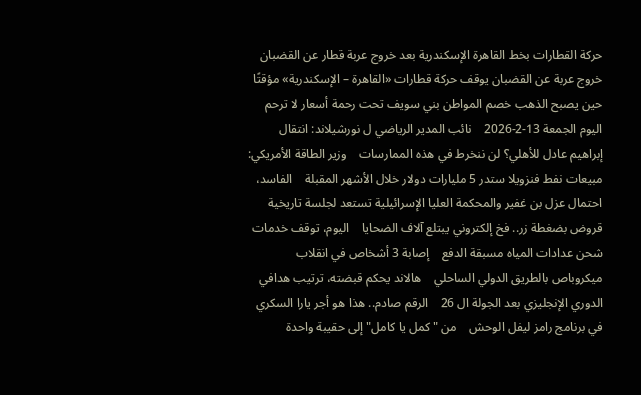حركة القطارات بخط القاهرة الإسكندرية بعد خروج عربة قطار عن القضبان    خروج عربة عن القضبان يوقف حركة قطارات «القاهرة – الإسكندرية» مؤقتًا    حين يصبح الذهب خصم المواطن بني سويف تحت رحمة أسعار لا ترحم اليوم الجمعة 13-2-2026    نائب المدير الرياضي ل نورشيلاند: انتقال إبراهيم عادل للأهلي؟ لن ننخرط في هذه الممارسات    وزير الطاقة الأمريكي: مبيعات نفط فنزويلا ستدر 5 مليارات دولار خلال الأشهر المقبلة    الفاسد، احتمال عزل بن غفير والمحكمة العليا الإسرائيلية تستعد لجلسة تاريخية    قروض بضغطة زر.. فخ إلكتروني يبتلع آلاف الضحايا    اليوم، توقف خدمات شحن عدادات المياه مسبقة الدفع    إصابة 3 أشخاص في انقلاب ميكروباص بالطريق الدولي الساحلي    هالاند يحكم قبضته، ترتيب هدافي الدوري الإنجليزي بعد الجولة ال 26    الرقم صادم.. هذا هو أجر يارا السكري في برنامج رامز ليفل الوحش    من "كمل يا كامل" إلى حقيبة واحدة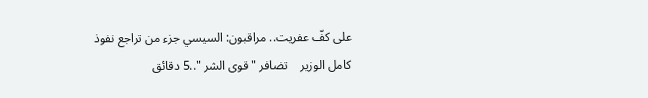على كفّ عفريت.. مراقبون: السيسي جزء من تراجع نفوذ كامل الوزير    تضافر "قوى الشر "..5 دقائق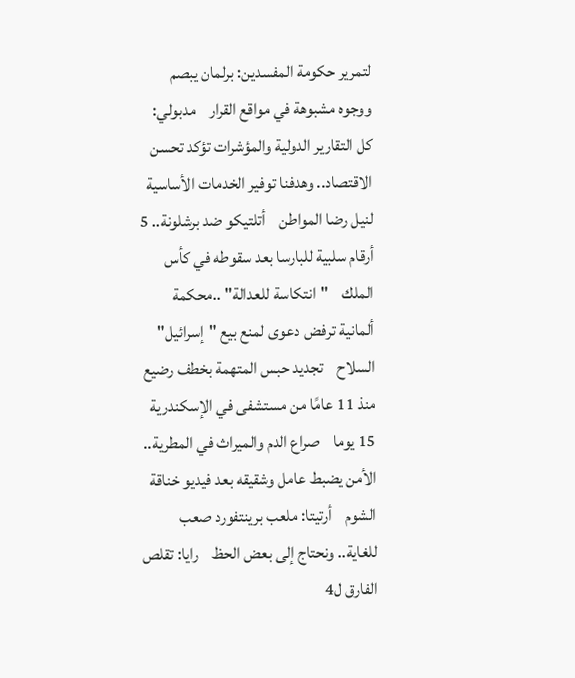لتمرير حكومة المفسدين: برلمان يبصم ووجوه مشبوهة في مواقع القرار    مدبولي: كل التقارير الدولية والمؤشرات تؤكد تحسن الاقتصاد.. وهدفنا توفير الخدمات الأساسية لنيل رضا المواطن    أتلتيكو ضد برشلونة.. 5 أرقام سلبية للبارسا بعد سقوطه في كأس الملك    "انتكاسة للعدالة" ..محكمة ألمانية ترفض دعوى لمنع بيع "إسرائيل" السلاح    تجديد حبس المتهمة بخطف رضيع منذ 11 عامًا من مستشفى في الإسكندرية 15 يوما    صراع الدم والميراث في المطرية.. الأمن يضبط عامل وشقيقه بعد فيديو خناقة الشوم    أرتيتا: ملعب برينتفورد صعب للغاية.. ونحتاج إلى بعض الحظ    رايا: تقلص الفارق ل4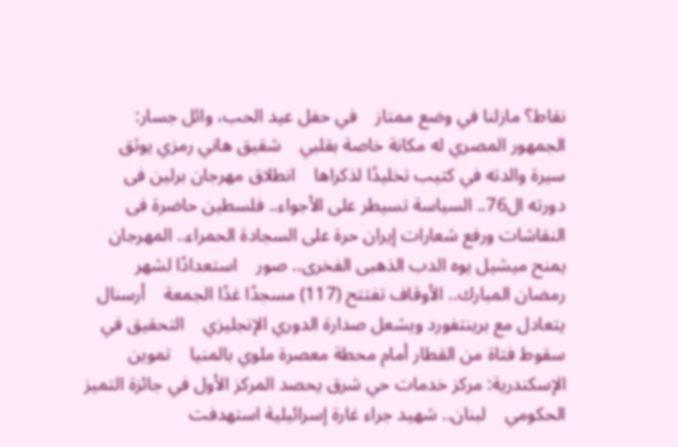نقاط؟ مازلنا في وضع ممتاز    في حفل عيد الحب، وائل جسار: الجمهور المصري له مكانة خاصة بقلبي    شقيق هاني رمزي يوثق سيرة والدته في كتيب تخليدًا لذكراها    انطلاق مهرجان برلين فى دورته ال76.. السياسة تسيطر على الأجواء.. فلسطين حاضرة فى النقاشات ورفع شعارات إيران حرة على السجادة الحمراء.. المهرجان يمنح ميشيل يوه الدب الذهبى الفخرى.. صور    استعدادًا لشهر رمضان المبارك.. الأوقاف تفتتح (117) مسجدًا غدًا الجمعة    أرسنال يتعادل مع برينتفورد ويشعل صدارة الدوري الإنجليزي    التحقيق في سقوط فتاة من القطار أمام محطة معصرة ملوي بالمنيا    تموين الإسكندرية: مركز خدمات حي شرق يحصد المركز الأول في جائزة التميز الحكومي    لبنان.. شهيد جراء غارة إسرائيلية استهدفت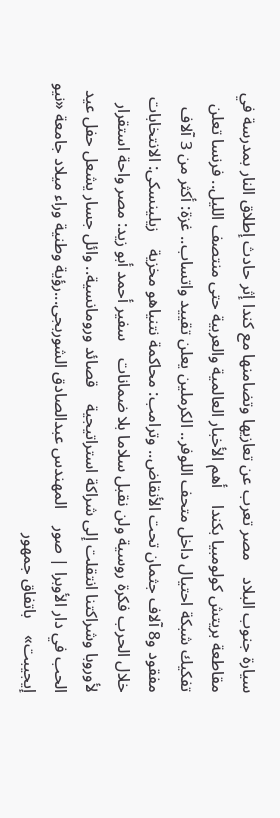سيارة جنوب البلاد    مصر تعرب عن تعازيها وتضامنها مع كندا إثر حادث إطلاق النار بمدرسة في مقاطعة بريتش كولومبيا بكندا    أهم الأخبار العالمية والعربية حتى منتصف الليل.. فرنسا تعلن تفكيك شبكة احتيال داخل متحف اللوفر.. الكرملين يعلن تقييد واتساب.. غزة: أكثر من 3 آلاف مفقود و8 آلاف جثمان تحت الأنقاض.. وترامب: محاكمة نتنياهو مخزية    زيلينسكى: الانتخابات خلال الحرب فكرة روسية ولن نقبل سلاما بلا ضمانات    سفير أحمد أبو زيد: مصر واحة استقرار لأوروبا وشراكتنا انتقلت إلى شراكة استراتيجية    قصائد ورومانسية.. وائل جسار يشعل حفل عيد الحب في دار الأوبرا | صور    المهندس عبدالصادق الشوربجى...رؤية وطنية وراء ميلاد جامعة «نيو إيجيبت»    باتفاق جمهور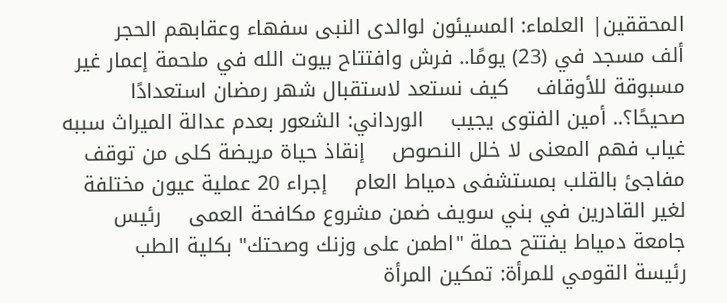المحققين| العلماء: المسيئون لوالدى النبى سفهاء وعقابهم الحجر    ألف مسجد في (23) يومًا.. فرش وافتتاح بيوت الله في ملحمة إعمار غير مسبوقة للأوقاف    كيف نستعد لاستقبال شهر رمضان استعدادًا صحيحًا؟.. أمين الفتوى يجيب    الورداني: الشعور بعدم عدالة الميراث سببه غياب فهم المعنى لا خلل النصوص    إنقاذ حياة مريضة كلى من توقف مفاجئ بالقلب بمستشفى دمياط العام    إجراء 20 عملية عيون مختلفة لغير القادرين في بني سويف ضمن مشروع مكافحة العمى    رئيس جامعة دمياط يفتتح حملة "اطمن على وزنك وصحتك" بكلية الطب    رئيسة القومي للمرأة: تمكين المرأة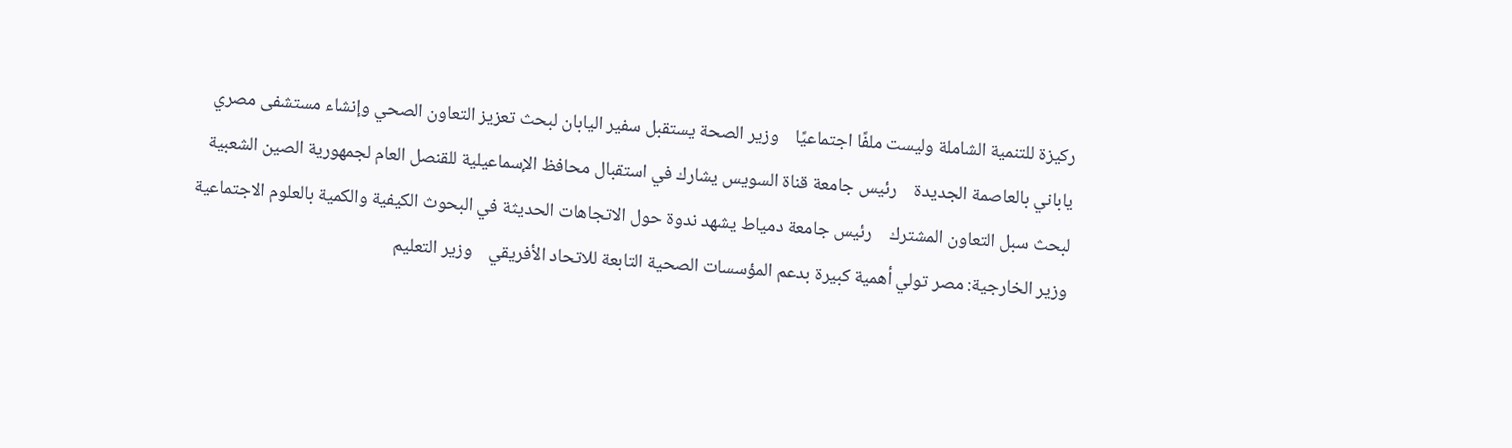ركيزة للتنمية الشاملة وليست ملفًا اجتماعيًا    وزير الصحة يستقبل سفير اليابان لبحث تعزيز التعاون الصحي وإنشاء مستشفى مصري ياباني بالعاصمة الجديدة    رئيس جامعة قناة السويس يشارك في استقبال محافظ الإسماعيلية للقنصل العام لجمهورية الصين الشعبية لبحث سبل التعاون المشترك    رئيس جامعة دمياط يشهد ندوة حول الاتجاهات الحديثة في البحوث الكيفية والكمية بالعلوم الاجتماعية    وزير الخارجية: مصر تولي أهمية كبيرة بدعم المؤسسات الصحية التابعة للاتحاد الأفريقي    وزير التعليم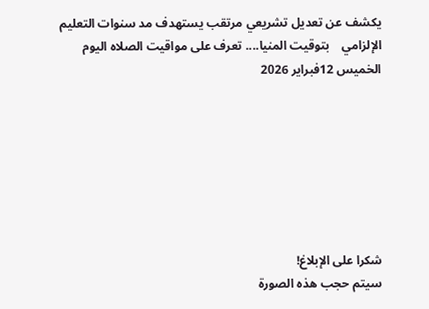يكشف عن تعديل تشريعي مرتقب يستهدف مد سنوات التعليم الإلزامي    بتوقيت المنيا.... تعرف على مواقيت الصلاه اليوم الخميس 12فبراير 2026







شكرا على الإبلاغ!
سيتم حجب هذه الصورة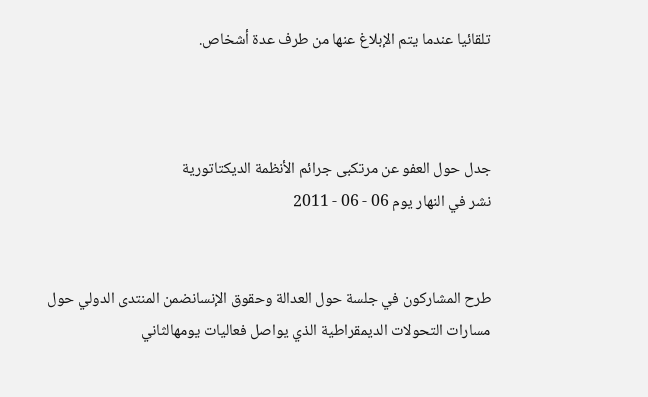تلقائيا عندما يتم الإبلاغ عنها من طرف عدة أشخاص.



جدل حول العفو عن مرتكبى جرائم الأنظمة الديكتاتورية
نشر في النهار يوم 06 - 06 - 2011


طرح المشاركون في جلسة حول العدالة وحقوق الإنسانضمن المنتدى الدولي حول مسارات التحولات الديمقراطية الذي يواصل فعاليات يومهالثاني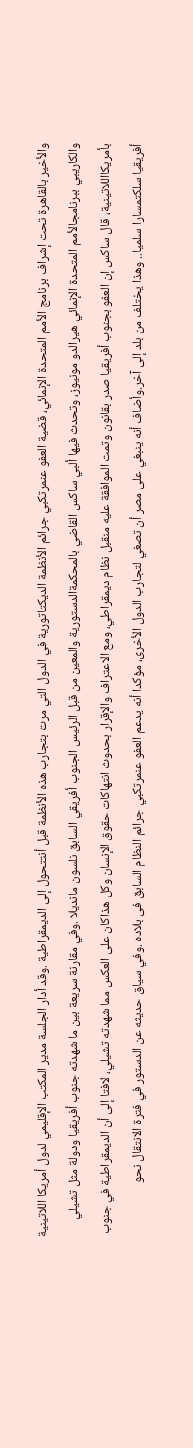والأخير بالقاهرة تحت إشراف برنامج الأمم المتحدة الإنمائي، قضية العفو عنمرتكبي جرائم الأنظمة الديكتاتورية في الدول التي مرت بتجارب هذه الأنظمة قبل أنتتحول إلى الديمقراطية .وقد أدار الجلسة مدير المكتب الإقليمي لدول أمريكا اللاتينية والكاريبي ببرنامجالأمم المتحدة الإنمائي هيرالدو مونيوز، وتحدث فيها ألبي ساكس القاضي بالمحكمةالدستورية والمعين من قبل الرئيس الجنوب أفريقي السابق نلسون مانديلا .وفي مقارنة سريعة بين ما شهدته جنوب أفريقيا ودولة مثل تشيلي بأمريكااللاتينية، قال ساكس إن العفو بجنوب أفريقيا صدر بقانون وتمت الموافقة عليه منقبل نظام ديمقراطي، ومع الاعتراف والإقرار بحدوث انتهاكات حقوق الإنسان وكل هذاكان على العكس مما شهدته تشيلي، لافتا إلى أن الديمقراطية في جنوب أفريقيا سلكتمسارا سلميا.. وهذا يختلف من بلد إلى آخر.وأضاف أنه ينبغي على مصر أن تصغي لتجارب الدول الأخرى، مؤكدا أنه يدعم العفو عنمرتكبي جرائم النظام السابق فى بلاده .وفي سياق حديثه عن الدستور في فترة الانتقال نحو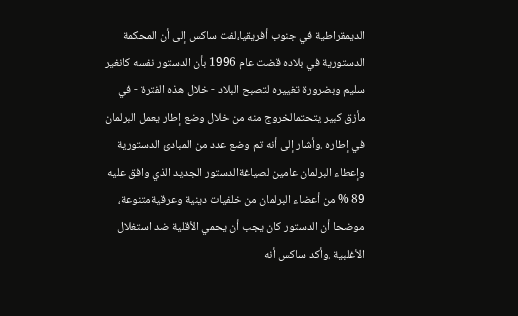الديمقراطية في جنوب أفريقيا،لفت ساكس إلى أن المحكمة الدستورية في بلاده قضت عام 1996 بأن الدستور نفسه كانغير سليم وبضرورة تغييره لتصبح البلاد - خلال هذه الفترة - في مأزق كبير يتحتمالخروج منه من خلال وضع إطار يعمل البرلمان في إطاره .وأشار إلى أنه تم وضع عدد من المبادئ الدستورية وإعطاء البرلمان عامين لصياغةالدستور الجديد الذي وافق عليه 89 % من أعضاء البرلمان من خلفيات دينية وعرقيةمتنوعة، موضحا أن الدستور كان يجب أن يحمي الأقلية ضد استغلال الأغلبية .وأكد ساكس أنه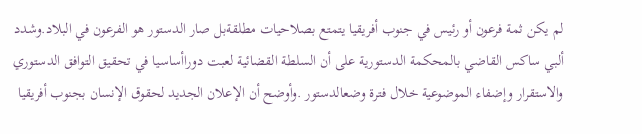لم يكن ثمة فرعون أو رئيس في جنوب أفريقيا يتمتع بصلاحيات مطلقةبل صار الدستور هو الفرعون في البلاد.وشدد ألبي ساكس القاضي بالمحكمة الدستورية على أن السلطة القضائية لعبت دوراأساسيا في تحقيق التوافق الدستوري والاستقرار وإضفاء الموضوعية خلال فترة وضعالدستور .وأوضح أن الإعلان الجديد لحقوق الإنسان بجنوب أفريقيا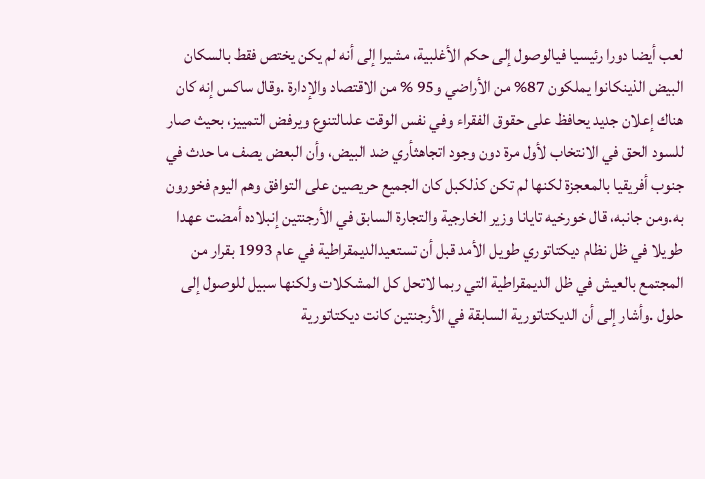لعب أيضا دورا رئيسيا فيالوصول إلى حكم الأغلبية، مشيرا إلى أنه لم يكن يختص فقط بالسكان البيض الذينكانوا يملكون 87% من الأراضي و95 % من الاقتصاد والإدارة .وقال ساكس إنه كان هناك إعلان جديد يحافظ على حقوق الفقراء وفي نفس الوقت علىالتنوع ويرفض التمييز، بحيث صار للسود الحق في الانتخاب لأول مرة دون وجود اتجاهثأري ضد البيض، وأن البعض يصف ما حدث في جنوب أفريقيا بالمعجزة لكنها لم تكن كذلكبل كان الجميع حريصين على التوافق وهم اليوم فخورون به.ومن جانبه، قال خورخيه تايانا وزير الخارجية والتجارة السابق في الأرجنتين إنبلاده أمضت عهدا طويلا في ظل نظام ديكتاتوري طويل الأمد قبل أن تستعيدالديمقراطية في عام 1993 بقرار من المجتمع بالعيش في ظل الديمقراطية التي ربما لاتحل كل المشكلات ولكنها سبيل للوصول إلى حلول .وأشار إلى أن الديكتاتورية السابقة في الأرجنتين كانت ديكتاتورية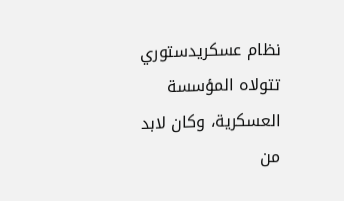نظام عسكريدستوري تتولاه المؤسسة العسكرية، وكان لابد من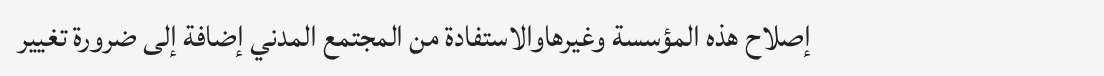إصلاح هذه المؤسسة وغيرهاوالاستفادة من المجتمع المدني إضافة إلى ضرورة تغيير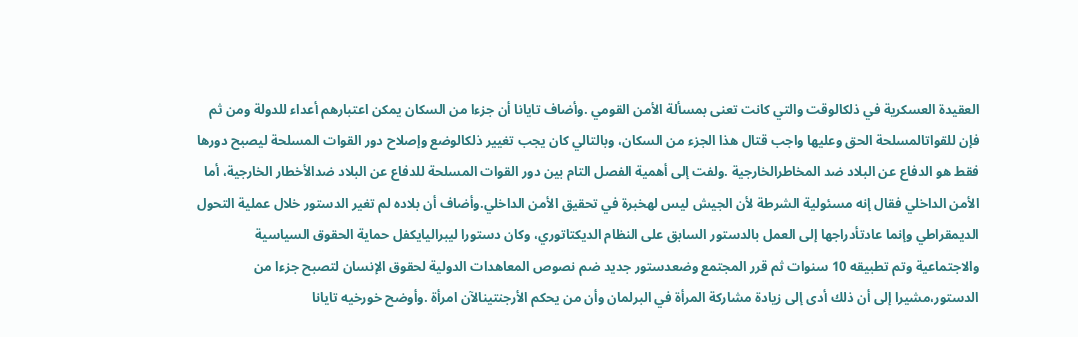العقيدة العسكرية في ذلكالوقت والتي كانت تعنى بمسألة الأمن القومي .وأضاف تايانا أن جزءا من السكان يمكن اعتبارهم أعداء للدولة ومن ثم فإن للقواتالمسلحة الحق وعليها واجب قتال هذا الجزء من السكان، وبالتالي كان يجب تغيير ذلكالوضع وإصلاح دور القوات المسلحة ليصبح دورها فقط هو الدفاع عن البلاد ضد المخاطرالخارجية .ولفت إلى أهمية الفصل التام بين دور القوات المسلحة للدفاع عن البلاد ضدالأخطار الخارجية، أما الأمن الداخلي فقال إنه مسئولية الشرطة لأن الجيش ليس لهخبرة في تحقيق الأمن الداخلي.وأضاف أن بلاده لم تغير الدستور خلال عملية التحول الديمقراطي وإنما عادتأدراجها إلى العمل بالدستور السابق على النظام الديكتاتوري، وكان دستورا ليبراليايكفل حماية الحقوق السياسية والاجتماعية وتم تطبيقه 10 سنوات ثم قرر المجتمع وضعدستور جديد ضم نصوص المعاهدات الدولية لحقوق الإنسان لتصبح جزءا من الدستور،مشيرا إلى أن ذلك أدى إلى زيادة مشاركة المرأة في البرلمان وأن من يحكم الأرجنتينالآن امرأة .وأوضح خورخيه تايانا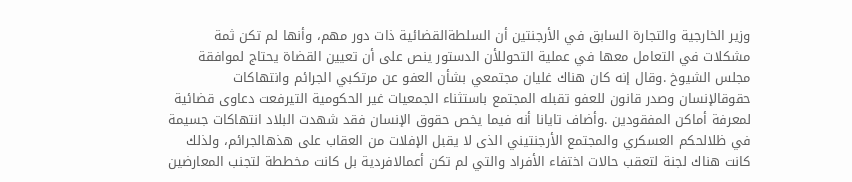وزير الخارجية والتجارة السابق في الأرجنتين أن السلطةالقضائية ذات دور مهم، وأنها لم تكن ثمة مشكلات في التعامل معها في عملية التحوللأن الدستور ينص على أن تعيين القضاة يحتاج لموافقة مجلس الشيوخ .وقال إنه كان هناك غليان مجتمعي بشأن العفو عن مرتكبي الجرائم وانتهاكات حقوقالإنسان وصدر قانون للعفو تقبله المجتمع باستثناء الجمعيات غير الحكومية التيرفعت دعاوى قضائية لمعرفة أماكن المفقودين .وأضاف تايانا أنه فيما يخص حقوق الإنسان فقد شهدت البلاد انتهاكات جسيمة في ظلالحكم العسكري والمجتمع الأرجنتيني الذى لا يقبل الإفلات من العقاب على هذهالجرائم، ولذلك كانت هناك لجنة لتعقب حالات اختفاء الأفراد والتي لم تكن أعمالافردية بل كانت مخططة لتجنب المعارضين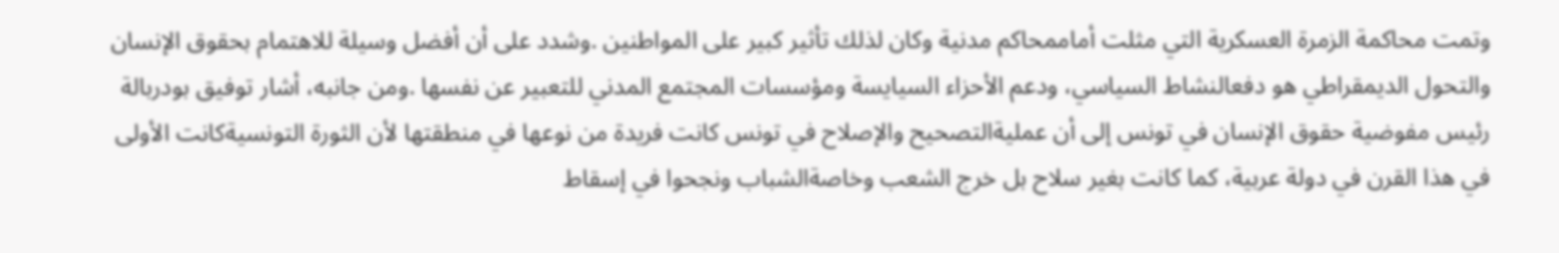وتمت محاكمة الزمرة العسكرية التي مثلت أماممحاكم مدنية وكان لذلك تأثير كبير على المواطنين .وشدد على أن أفضل وسيلة للاهتمام بحقوق الإنسان والتحول الديمقراطي هو دفعالنشاط السياسي، ودعم الأحزاء السيايسة ومؤسسات المجتمع المدني للتعبير عن نفسها .ومن جانبه، أشار توفيق بودربالة رئيس مفوضية حقوق الإنسان في تونس إلى أن عمليةالتصحيح والإصلاح في تونس كانت فريدة من نوعها في منطقتها لأن الثورة التونسيةكانت الأولى في هذا القرن في دولة عربية، كما كانت بغير سلاح بل خرج الشعب وخاصةالشباب ونجحوا في إسقاط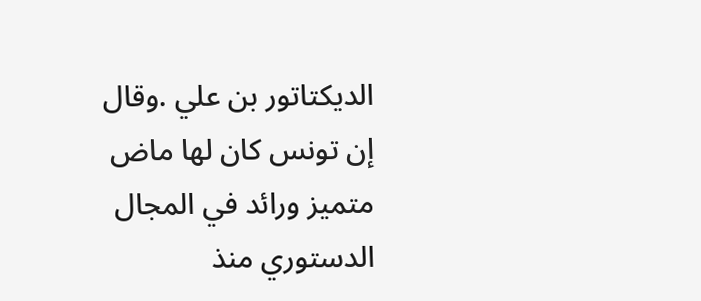الديكتاتور بن علي .وقال إن تونس كان لها ماض متميز ورائد في المجال الدستوري منذ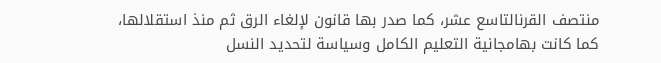منتصف القرنالتاسع عشر، كما صدر بها قانون لإلغاء الرق ثم منذ استقلالها، كما كانت بهامجانية التعليم الكامل وسياسة لتحديد النسل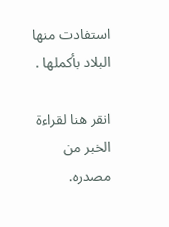استفادت منها البلاد بأكملها .

انقر هنا لقراءة الخبر من مصدره.